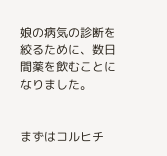娘の病気の診断を絞るために、数日間薬を飲むことになりました。


まずはコルヒチ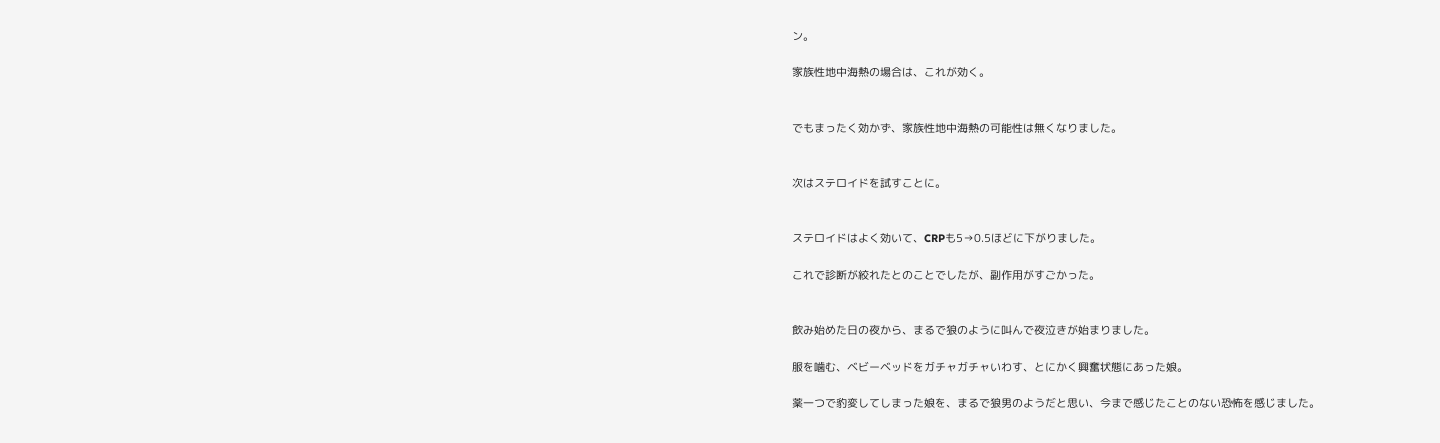ン。

家族性地中海熱の場合は、これが効く。


でもまったく効かず、家族性地中海熱の可能性は無くなりました。


次はステロイドを試すことに。


ステロイドはよく効いて、CRPも5→0.5ほどに下がりました。

これで診断が絞れたとのことでしたが、副作用がすごかった。


飲み始めた日の夜から、まるで狼のように叫んで夜泣きが始まりました。

服を噛む、ベビーベッドをガチャガチャいわす、とにかく興奮状態にあった娘。

薬一つで豹変してしまった娘を、まるで狼男のようだと思い、今まで感じたことのない恐怖を感じました。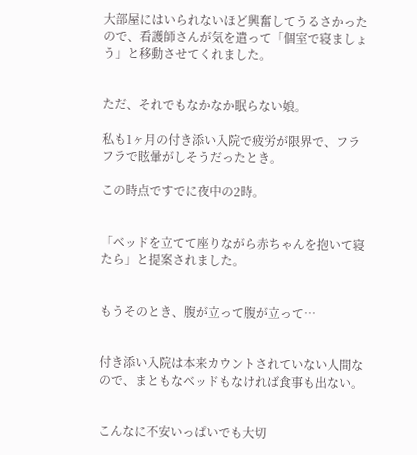大部屋にはいられないほど興奮してうるさかったので、看護師さんが気を遣って「個室で寝ましょう」と移動させてくれました。


ただ、それでもなかなか眠らない娘。

私も1ヶ月の付き添い入院で疲労が限界で、フラフラで眩暈がしそうだったとき。

この時点ですでに夜中の2時。


「ベッドを立てて座りながら赤ちゃんを抱いて寝たら」と提案されました。


もうそのとき、腹が立って腹が立って…


付き添い入院は本来カウントされていない人間なので、まともなベッドもなければ食事も出ない。


こんなに不安いっぱいでも大切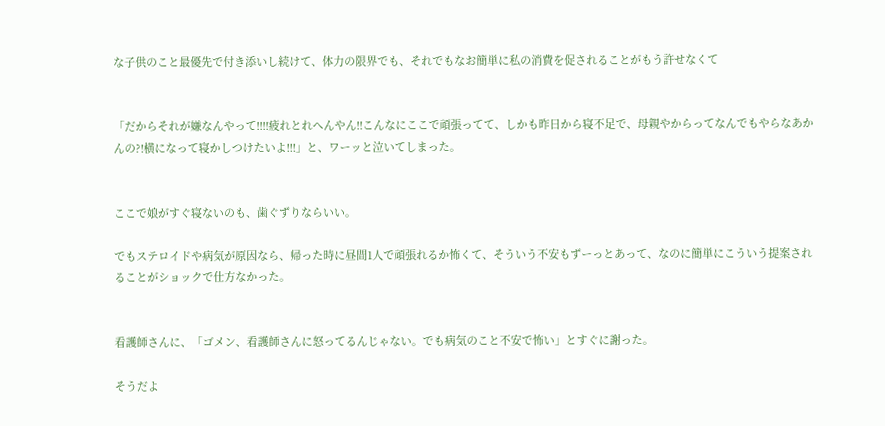な子供のこと最優先で付き添いし続けて、体力の限界でも、それでもなお簡単に私の消費を促されることがもう許せなくて


「だからそれが嫌なんやって!!!!疲れとれへんやん!!こんなにここで頑張ってて、しかも昨日から寝不足で、母親やからってなんでもやらなあかんの?!横になって寝かしつけたいよ!!!」と、ワーッと泣いてしまった。


ここで娘がすぐ寝ないのも、歯ぐずりならいい。

でもステロイドや病気が原因なら、帰った時に昼間1人で頑張れるか怖くて、そういう不安もずーっとあって、なのに簡単にこういう提案されることがショックで仕方なかった。


看護師さんに、「ゴメン、看護師さんに怒ってるんじゃない。でも病気のこと不安で怖い」とすぐに謝った。

そうだよ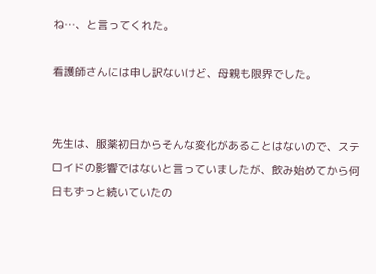ね…、と言ってくれた。

看護師さんには申し訳ないけど、母親も限界でした。


先生は、服薬初日からそんな変化があることはないので、ステロイドの影響ではないと言っていましたが、飲み始めてから何日もずっと続いていたの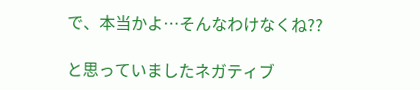で、本当かよ…そんなわけなくね??

と思っていましたネガティブ